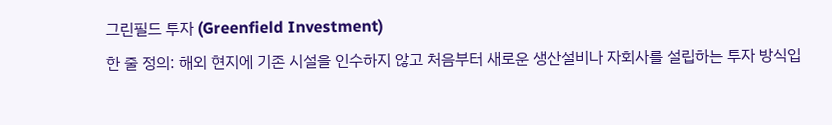그린필드 투자 (Greenfield Investment)
한 줄 정의: 해외 현지에 기존 시설을 인수하지 않고 처음부터 새로운 생산설비나 자회사를 설립하는 투자 방식입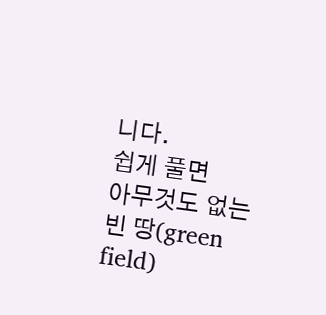니다.
쉽게 풀면
아무것도 없는 빈 땅(green field)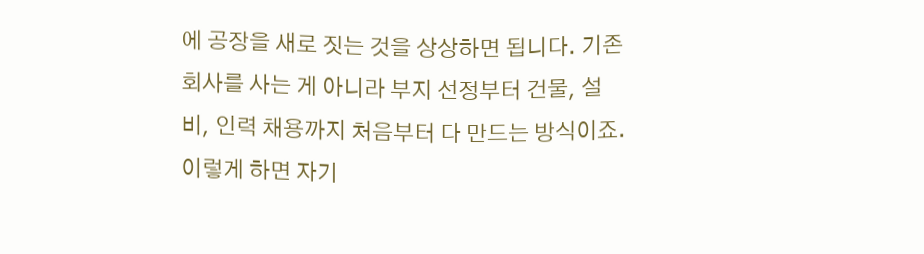에 공장을 새로 짓는 것을 상상하면 됩니다. 기존 회사를 사는 게 아니라 부지 선정부터 건물, 설비, 인력 채용까지 처음부터 다 만드는 방식이죠. 이렇게 하면 자기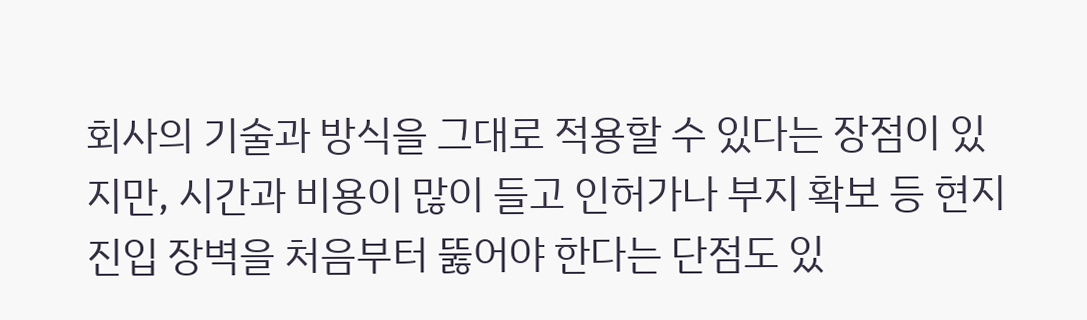회사의 기술과 방식을 그대로 적용할 수 있다는 장점이 있지만, 시간과 비용이 많이 들고 인허가나 부지 확보 등 현지 진입 장벽을 처음부터 뚫어야 한다는 단점도 있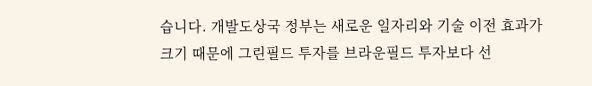습니다. 개발도상국 정부는 새로운 일자리와 기술 이전 효과가 크기 때문에 그린필드 투자를 브라운필드 투자보다 선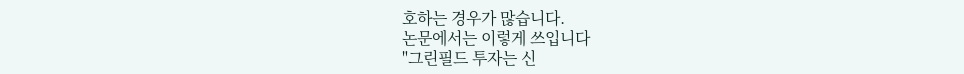호하는 경우가 많습니다.
논문에서는 이렇게 쓰입니다
"그린필드 투자는 신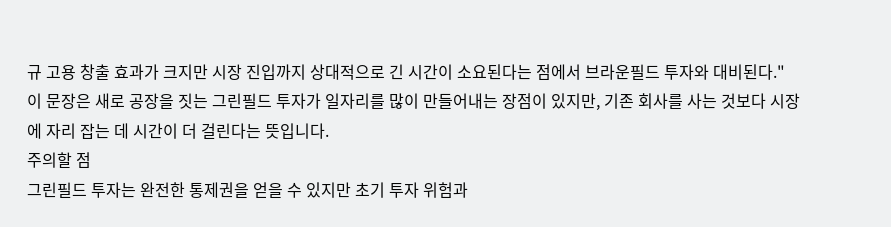규 고용 창출 효과가 크지만 시장 진입까지 상대적으로 긴 시간이 소요된다는 점에서 브라운필드 투자와 대비된다."
이 문장은 새로 공장을 짓는 그린필드 투자가 일자리를 많이 만들어내는 장점이 있지만, 기존 회사를 사는 것보다 시장에 자리 잡는 데 시간이 더 걸린다는 뜻입니다.
주의할 점
그린필드 투자는 완전한 통제권을 얻을 수 있지만 초기 투자 위험과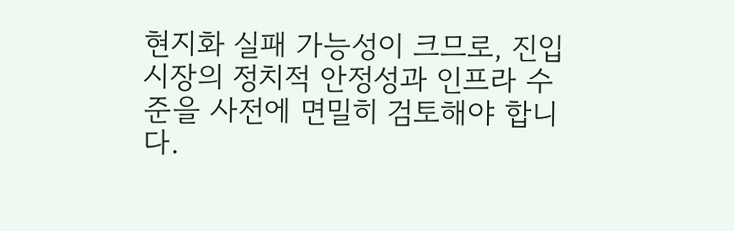현지화 실패 가능성이 크므로, 진입 시장의 정치적 안정성과 인프라 수준을 사전에 면밀히 검토해야 합니다.